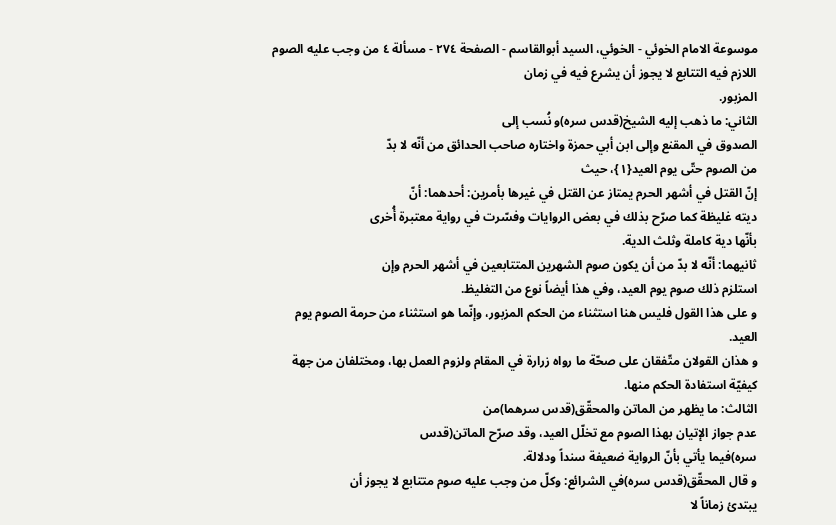موسوعة الامام الخوئي - الخوئي، السيد أبوالقاسم - الصفحة ٢٧٤ - مسألة ٤ من وجب عليه الصوم اللازم فيه التتابع لا يجوز أن يشرع فيه في زمان
المزبور.
الثاني: ما ذهب إليه الشيخ(قدس سره)و نُسب إلى
الصدوق في المقنع وإلى ابن أبي حمزة واختاره صاحب الحدائق من أنّه لا بدّ
من الصوم حتّى يوم العيد{١}، حيث
إنّ القتل في أشهر الحرم يمتاز عن القتل في غيرها بأمرين: أحدهما: أنّ
ديته غليظة كما صرّح بذلك في بعض الروايات وفسّرت في رواية معتبرة أُخرى
بأنّها دية كاملة وثلث الدية.
ثانيهما: أنّه لا بدّ من أن يكون صوم الشهرين المتتابعين في أشهر الحرم وإن
استلزم ذلك صوم يوم العيد، وفي هذا أيضاً نوع من التغليظ.
و على هذا القول فليس هنا استثناء من الحكم المزبور، وإنّما هو استثناء من حرمة الصوم يوم العيد.
و هذان القولان متّفقان على صحّة ما رواه زرارة في المقام ولزوم العمل بها، ومختلفان من جهة كيفيّة استفادة الحكم منها.
الثالث: ما يظهر من الماتن والمحقّق(قدس سرهما)من
عدم جواز الإتيان بهذا الصوم مع تخلّل العيد، وقد صرّح الماتن(قدس
سره)فيما يأتي بأنّ الرواية ضعيفة سنداً ودلالة.
و قال المحقّق(قدس سره)في الشرائع: وكلّ من وجب عليه صوم متتابع لا يجوز أن
يبتدئ زماناً لا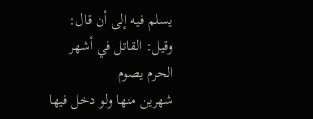يسلم فيه إلى أن قال: وقيل: القاتل في أشهر الحرم يصوم
شهرين منها ولو دخل فيها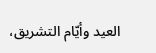العيد وأيّام التشريق،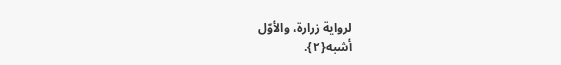لرواية زرارة، والأوّل
أشبه{٢}.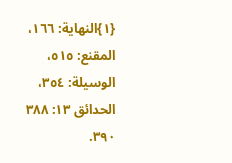{١}النهاية: ١٦٦، المقنع: ٥١٥، الوسيلة: ٣٥٤، الحدائق ١٣: ٣٨٨ ٣٩٠.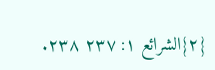{٢}الشرائع ١: ٢٣٧ ٢٣٨.